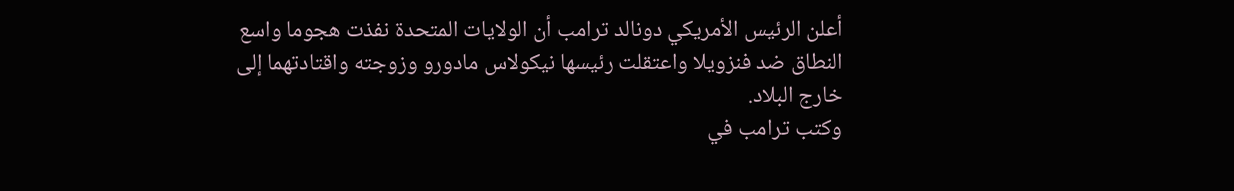أعلن الرئيس الأمريكي دونالد ترامب أن الولايات المتحدة نفذت هجوما واسع النطاق ضد فنزويلا واعتقلت رئيسها نيكولاس مادورو وزوجته واقتادتهما إلى خارج البلاد.
وكتب ترامب في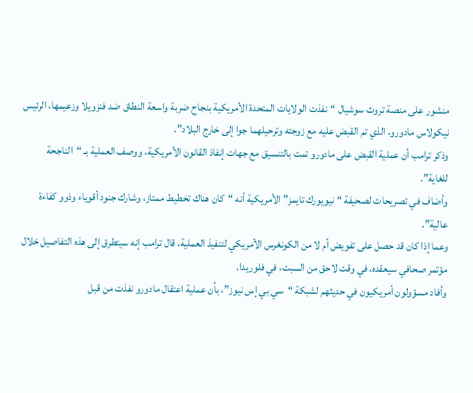منشور على منصة تروث سوشيال “نفذت الولايات المتحدة الأمريكية بنجاح ضربة واسعة النطاق ضد فنزويلا وزعيمها، الرئيس نيكولاس مادورو، الذي تم القبض عليه مع زوجته وترحيلهما جوا إلى خارج البلاد”.
وذكر ترامب أن عملية القبض على مادورو تمت بالتنسيق مع جهات إنفاذ القانون الأمريكية، ووصف العملية بـ “الناجحة للغاية”.
وأضاف في تصريحات لصحيفة “نيويورك تايمز” الأمريكية أنه “كان هناك تخطيط ممتاز، وشارك جنود أقوياء وذوو كفاءة عالية”.
وعما إذا كان قد حصل على تفويض أم لا من الكونغرس الأمريكي لتنفيذ العملية، قال ترامب إنه سيتطرق إلى هذه التفاصيل خلال مؤتمر صحافي سيعقده، في وقت لاحق من السبت، في فلوريدا.
وأفاد مسؤولون أمريكيون في حديثهم لشبكة “سي بي إس نيوز”، بأن عملية اعتقال مادورو نفذت من قبل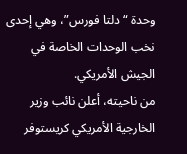وحدة “دلتا فورس”، وهي إحدى نخب الوحدات الخاصة في الجيش الأمريكي.
من ناحيته، أعلن نائب وزير الخارجية الأمريكي كريستوفر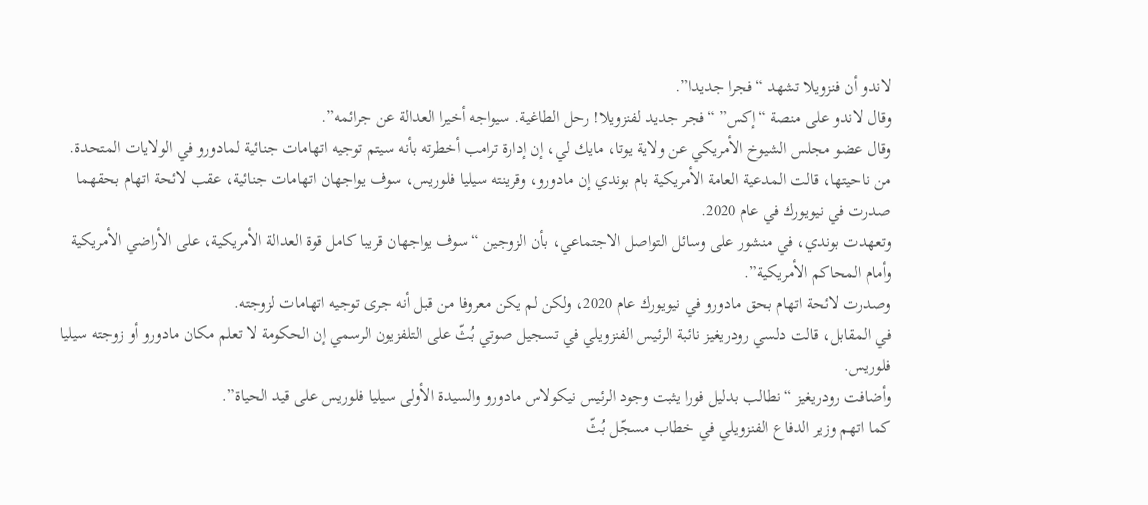لاندو أن فنزويلا تشهد “فجرا جديدا”.
وقال لاندو على منصة “إكس” “فجر جديد لفنزويلا! رحل الطاغية. سيواجه أخيرا العدالة عن جرائمه”.
وقال عضو مجلس الشيوخ الأمريكي عن ولاية يوتا، مايك لي، إن إدارة ترامب أخطرته بأنه سيتم توجيه اتهامات جنائية لمادورو في الولايات المتحدة.
من ناحيتها، قالت المدعية العامة الأمريكية بام بوندي إن مادورو، وقرينته سيليا فلوريس، سوف يواجهان اتهامات جنائية، عقب لائحة اتهام بحقهما صدرت في نيويورك في عام 2020.
وتعهدت بوندي، في منشور على وسائل التواصل الاجتماعي، بأن الزوجين “سوف يواجهان قريبا كامل قوة العدالة الأمريكية، على الأراضي الأمريكية وأمام المحاكم الأمريكية”.
وصدرت لائحة اتهام بحق مادورو في نيويورك عام 2020، ولكن لم يكن معروفا من قبل أنه جرى توجيه اتهامات لزوجته.
في المقابل، قالت دلسي رودريغيز نائبة الرئيس الفنزويلي في تسجيل صوتي بُثّ على التلفزيون الرسمي إن الحكومة لا تعلم مكان مادورو أو زوجته سيليا فلوريس.
وأضافت رودريغيز “نطالب بدليل فورا يثبت وجود الرئيس نيكولاس مادورو والسيدة الأولى سيليا فلوريس على قيد الحياة”.
كما اتهم وزير الدفاع الفنزويلي في خطاب مسجّل بُثّ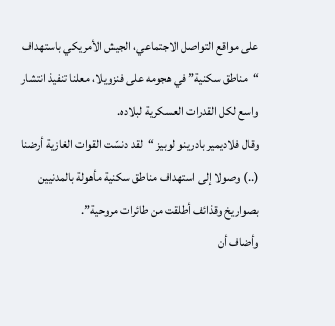على مواقع التواصل الاجتماعي، الجيش الأمريكي باستهداف “مناطق سكنية” في هجومه على فنزويلا، معلنا تنفيذ انتشار واسع لكل القدرات العسكرية لبلاده.
وقال فلاديمير بادرينو لوبيز “لقد دنسّت القوات الغازية أرضنا (..) وصولا إلى استهداف مناطق سكنية مأهولة بالمدنيين بصواريخ وقذائف أطلقت من طائرات مروحية”.
وأضاف أن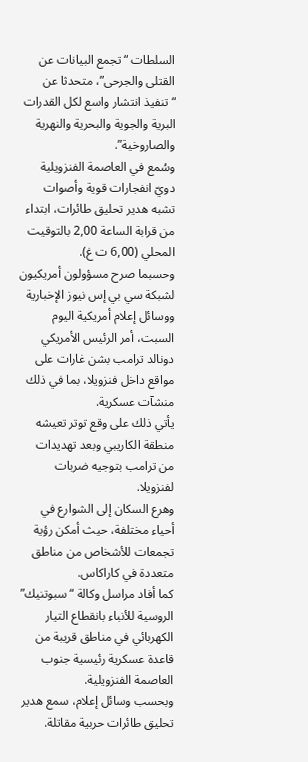السلطات “تجمع البيانات عن القتلى والجرحى”، متحدثا عن “تنفيذ انتشار واسع لكل القدرات البرية والجوية والبحرية والنهرية والصاروخية”.
وسُمع في العاصمة الفنزويلية دويّ انفجارات قوية وأصوات تشبه هدير تحليق طائرات، ابتداء من قرابة الساعة 2,00 بالتوقيت المحلي (6,00 ت غ).
وحسبما صرح مسؤولون أمريكيون لشبكة سي بي إس نيوز الإخبارية ووسائل إعلام أمريكية اليوم السبت، أمر الرئيس الأمريكي دونالد ترامب بشن غارات على مواقع داخل فنزويلا، بما في ذلك منشآت عسكرية.
يأتي ذلك على وقع توتر تعيشه منطقة الكاريبي وبعد تهديدات من ترامب بتوجيه ضربات لفنزويلا.
وهرع السكان إلى الشوارع في أحياء مختلفة، حيث أمكن رؤية تجمعات للأشخاص من مناطق متعددة في كاراكاس.
كما أفاد مراسل وكالة “سبوتنيك” الروسية للأنباء بانقطاع التيار الكهربائي في مناطق قريبة من قاعدة عسكرية رئيسية جنوب العاصمة الفنزويلية.
وبحسب وسائل إعلام، سمع هدير تحليق طائرات حربية مقاتلة.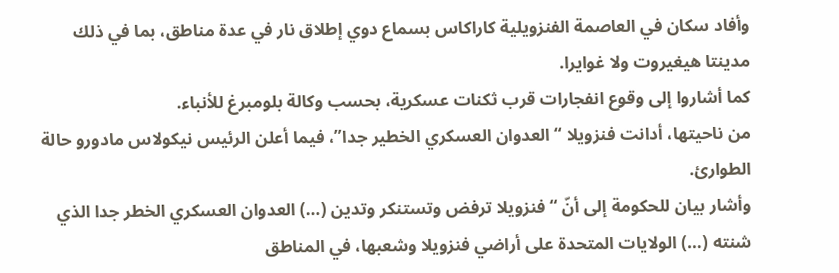وأفاد سكان في العاصمة الفنزويلية كاراكاس بسماع دوي إطلاق نار في عدة مناطق، بما في ذلك مدينتا هيغيروت ولا غوايرا.
كما أشاروا إلى وقوع انفجارات قرب ثكنات عسكرية، بحسب وكالة بلومبرغ للأنباء.
من ناحيتها، أدانت فنزويلا “العدوان العسكري الخطير جدا”، فيما أعلن الرئيس نيكولاس مادورو حالة الطوارئ.
وأشار بيان للحكومة إلى أنّ “فنزويلا ترفض وتستنكر وتدين (…) العدوان العسكري الخطر جدا الذي شنته (…) الولايات المتحدة على أراضي فنزويلا وشعبها، في المناطق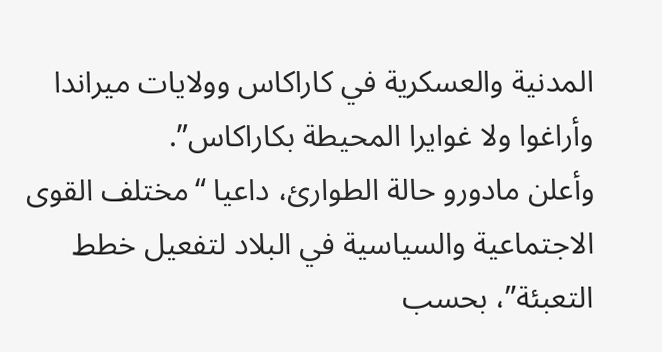المدنية والعسكرية في كاراكاس وولايات ميراندا وأراغوا ولا غوايرا المحيطة بكاراكاس”.
وأعلن مادورو حالة الطوارئ، داعيا “مختلف القوى الاجتماعية والسياسية في البلاد لتفعيل خطط التعبئة”، بحسب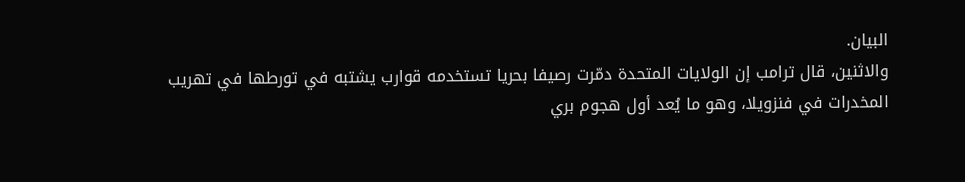البيان.
والاثنين، قال ترامب إن الولايات المتحدة دمّرت رصيفا بحريا تستخدمه قوارب يشتبه في تورطها في تهريب المخدرات في فنزويلا، وهو ما يُعد أول هجوم بري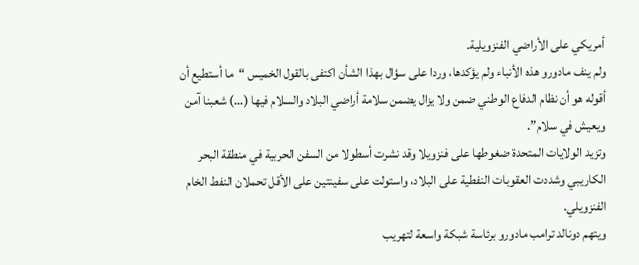أمريكي على الأراضي الفنزويلية.
ولم ينف مادورو هذه الأنباء ولم يؤكدها، وردا على سؤال بهذا الشأن اكتفى بالقول الخميس “ما أستطيع أن أقوله هو أن نظام الدفاع الوطني ضمن ولا يزال يضمن سلامة أراضي البلاد والسلام فيها (…) شعبنا آمن ويعيش في سلام”.
وتزيد الولايات المتحدة ضغوطها على فنزويلا وقد نشرت أسطولا من السفن الحربية في منطقة البحر الكاريبي وشددت العقوبات النفطية على البلاد، واستولت على سفينتين على الأقل تحملان النفط الخام الفنزويلي.
ويتهم دونالد ترامب مادورو برئاسة شبكة واسعة لتهريب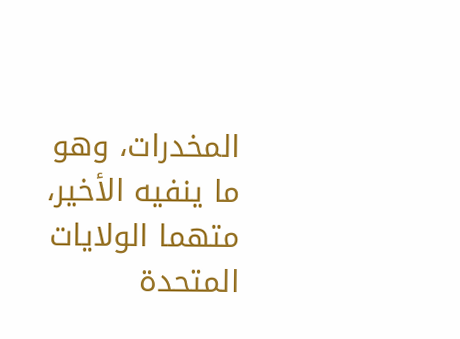المخدرات، وهو ما ينفيه الأخير، متهما الولايات المتحدة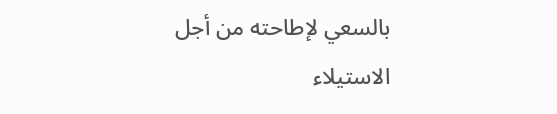بالسعي لإطاحته من أجل الاستيلاء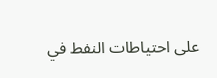على احتياطات النفط في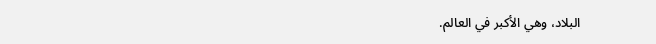البلاد، وهي الأكبر في العالم.